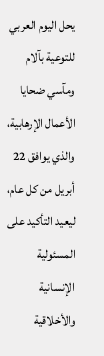يحل اليوم العربي للتوعية بآلام ومآسي ضحايا الأعمال الإرهابية، والذي يوافق 22 أبريل من كل عام، ليعيد التأكيد على المسئولية الإنسانية والأخلاقية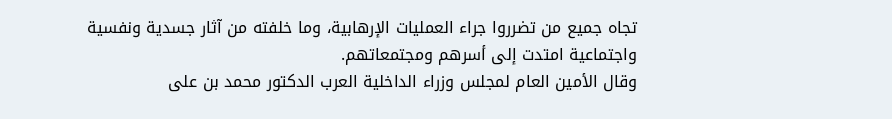تجاه جميع من تضرروا جراء العمليات الإرهابية، وما خلفته من آثار جسدية ونفسية واجتماعية امتدت إلى أسرهم ومجتمعاتهم.
وقال الأمين العام لمجلس وزراء الداخلية العرب الدكتور محمد بن على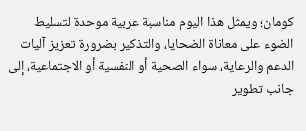كومان؛ ويمثل هذا اليوم مناسبة عربية موحدة لتسليط الضوء على معاناة الضحايا، والتذكير بضرورة تعزيز آليات الدعم والرعاية، سواء الصحية أو النفسية أو الاجتماعية، إلى جانب تطوير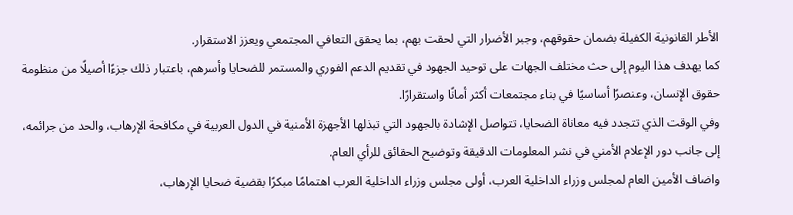الأطر القانونية الكفيلة بضمان حقوقهم، وجبر الأضرار التي لحقت بهم، بما يحقق التعافي المجتمعي ويعزز الاستقرار.
كما يهدف هذا اليوم إلى حث مختلف الجهات على توحيد الجهود في تقديم الدعم الفوري والمستمر للضحايا وأسرهم، باعتبار ذلك جزءًا أصيلًا من منظومة حقوق الإنسان، وعنصرًا أساسيًا في بناء مجتمعات أكثر أمانًا واستقرارًا.
وفي الوقت الذي تتجدد فيه معاناة الضحايا، تتواصل الإشادة بالجهود التي تبذلها الأجهزة الأمنية في الدول العربية في مكافحة الإرهاب، والحد من جرائمه، إلى جانب دور الإعلام الأمني في نشر المعلومات الدقيقة وتوضيح الحقائق للرأي العام.
واضاف الأمين العام لمجلس وزراء الداخلية العرب، أولى مجلس وزراء الداخلية العرب اهتمامًا مبكرًا بقضية ضحايا الإرهاب،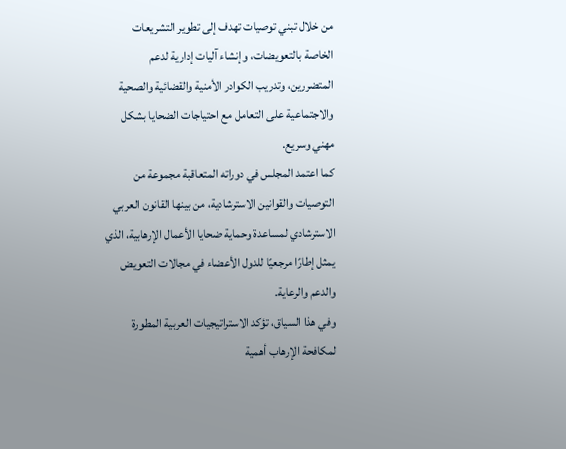من خلال تبني توصيات تهدف إلى تطوير التشريعات الخاصة بالتعويضات، وإنشاء آليات إدارية لدعم المتضررين، وتدريب الكوادر الأمنية والقضائية والصحية والاجتماعية على التعامل مع احتياجات الضحايا بشكل مهني وسريع.
كما اعتمد المجلس في دوراته المتعاقبة مجموعة من التوصيات والقوانين الاسترشادية، من بينها القانون العربي الاسترشادي لمساعدة وحماية ضحايا الأعمال الإرهابية، الذي يمثل إطارًا مرجعيًا للدول الأعضاء في مجالات التعويض والدعم والرعاية.
وفي هذا السياق، تؤكد الاستراتيجيات العربية المطورة لمكافحة الإرهاب أهمية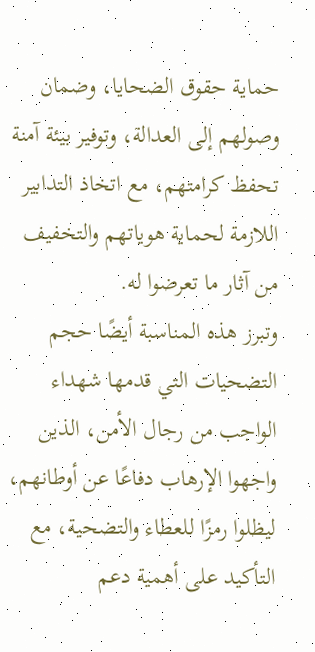حماية حقوق الضحايا، وضمان وصولهم إلى العدالة، وتوفير بيئة آمنة تحفظ كرامتهم، مع اتخاذ التدابير اللازمة لحماية هوياتهم والتخفيف من آثار ما تعرضوا له.
وتبرز هذه المناسبة أيضًا حجم التضحيات التي قدمها شهداء الواجب من رجال الأمن، الذين واجهوا الإرهاب دفاعًا عن أوطانهم، ليظلوا رمزًا للعطاء والتضحية، مع التأكيد على أهمية دعم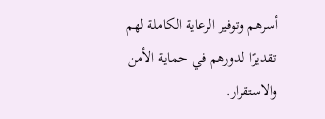أسرهم وتوفير الرعاية الكاملة لهم تقديرًا لدورهم في حماية الأمن والاستقرار.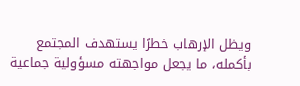ويظل الإرهاب خطرًا يستهدف المجتمع بأكمله، ما يجعل مواجهته مسؤولية جماعية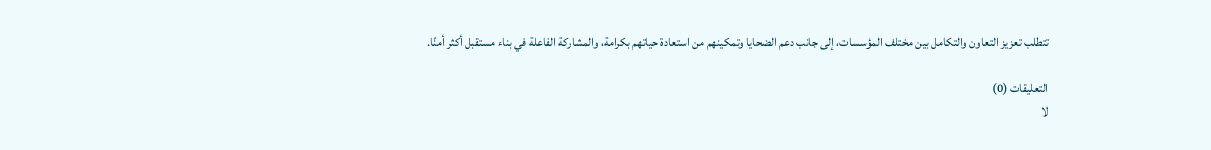تتطلب تعزيز التعاون والتكامل بين مختلف المؤسسات، إلى جانب دعم الضحايا وتمكينهم من استعادة حياتهم بكرامة، والمشاركة الفاعلة في بناء مستقبل أكثر أمنًا.

التعليقات (0)
لا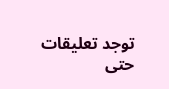توجد تعليقات حتى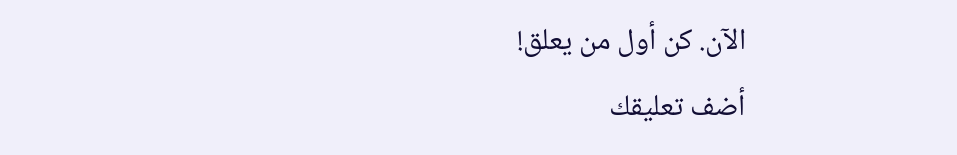الآن. كن أول من يعلق!
أضف تعليقك